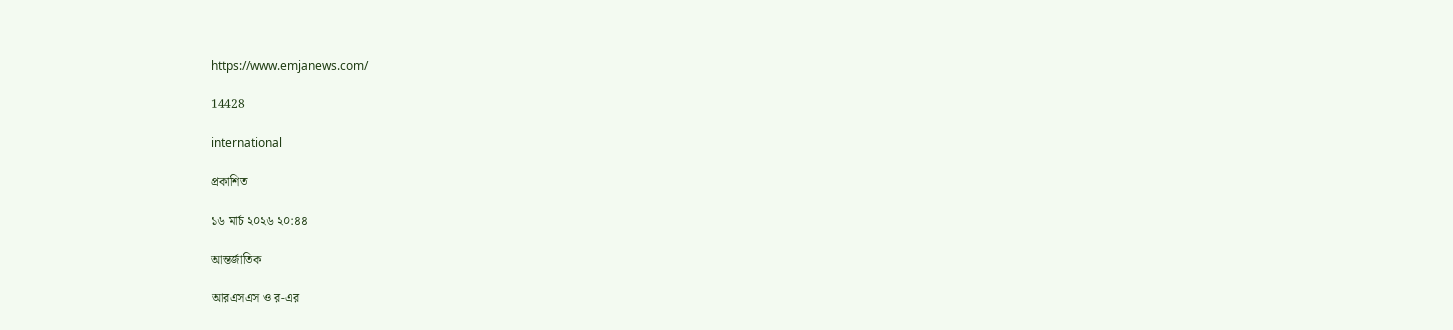https://www.emjanews.com/

14428

international

প্রকাশিত

১৬ মার্চ ২০২৬ ২০:৪৪

আন্তর্জাতিক

আরএসএস ও র-এর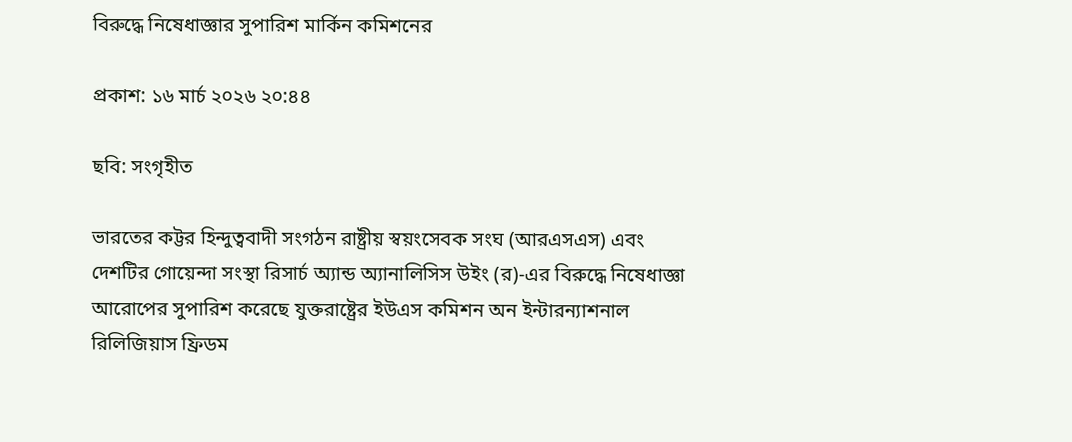বিরুদ্ধে নিষেধাজ্ঞার সুপারিশ মার্কিন কমিশনের

প্রকাশ: ১৬ মার্চ ২০২৬ ২০:৪৪

ছবি: সংগৃহীত

ভারতের কট্টর হিন্দুত্ববাদী সংগঠন রাষ্ট্রীয় স্বয়ংসেবক সংঘ (আরএসএস) এবং দেশটির গোয়েন্দা সংস্থা রিসার্চ অ্যান্ড অ্যানালিসিস উইং (র)-এর বিরুদ্ধে নিষেধাজ্ঞা আরোপের সুপারিশ করেছে যুক্তরাষ্ট্রের ইউএস কমিশন অন ইন্টারন্যাশনাল রিলিজিয়াস ফ্রিডম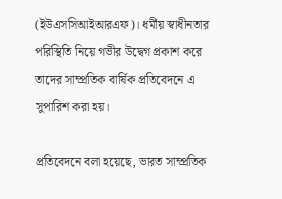(ইউএসসিআইআরএফ)। ধর্মীয় স্বাধীনতার পরিস্থিতি নিয়ে গভীর উদ্বেগ প্রকাশ করে তাদের সাম্প্রতিক বার্ষিক প্রতিবেদনে এ সুপারিশ করা হয়।

প্রতিবেদনে বলা হয়েছে, ভারত সাম্প্রতিক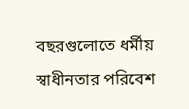বছরগুলোতে ধর্মীয় স্বাধীনতার পরিবেশ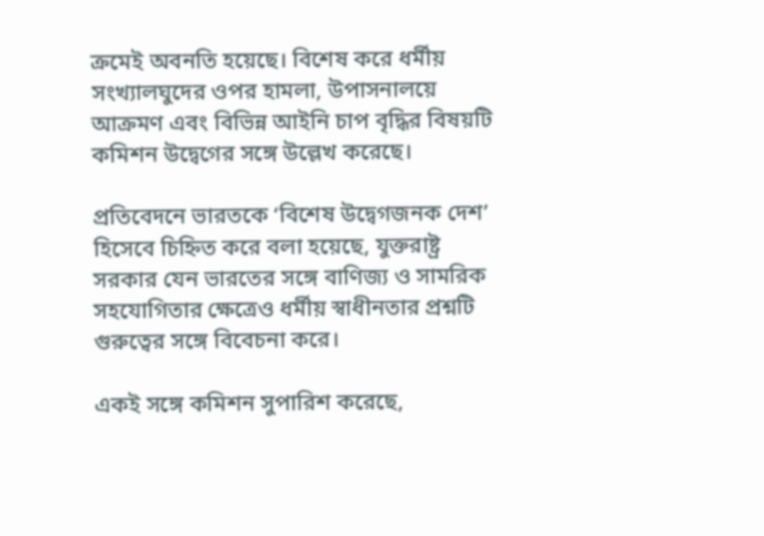ক্রমেই অবনতি হয়েছে। বিশেষ করে ধর্মীয় সংখ্যালঘুদের ওপর হামলা, উপাসনালয়ে আক্রমণ এবং বিভিন্ন আইনি চাপ বৃদ্ধির বিষয়টি কমিশন উদ্বেগের সঙ্গে উল্লেখ করেছে।

প্রতিবেদনে ভারতকে ‘বিশেষ উদ্বেগজনক দেশ’ হিসেবে চিহ্নিত করে বলা হয়েছে, যুক্তরাষ্ট্র সরকার যেন ভারতের সঙ্গে বাণিজ্য ও সামরিক সহযোগিতার ক্ষেত্রেও ধর্মীয় স্বাধীনতার প্রশ্নটি গুরুত্বের সঙ্গে বিবেচনা করে।

একই সঙ্গে কমিশন সুপারিশ করেছে,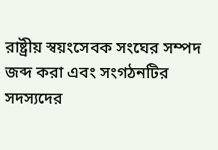রাষ্ট্রীয় স্বয়ংসেবক সংঘের সম্পদ জব্দ করা এবং সংগঠনটির সদস্যদের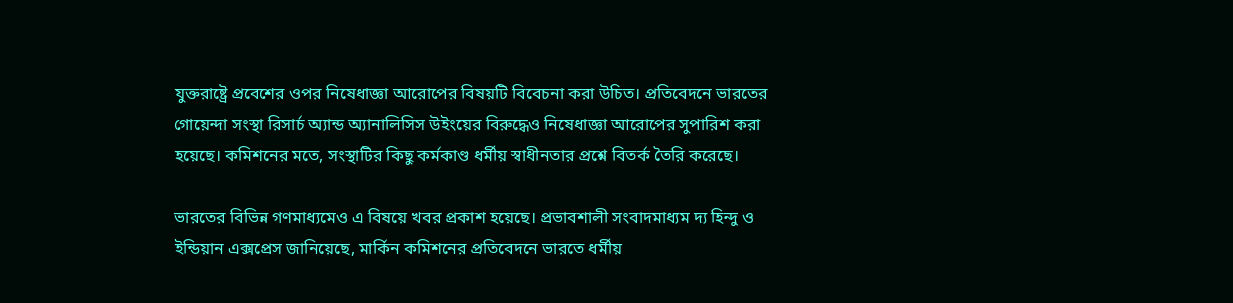যুক্তরাষ্ট্রে প্রবেশের ওপর নিষেধাজ্ঞা আরোপের বিষয়টি বিবেচনা করা উচিত। প্রতিবেদনে ভারতের গোয়েন্দা সংস্থা রিসার্চ অ্যান্ড অ্যানালিসিস উইংয়ের বিরুদ্ধেও নিষেধাজ্ঞা আরোপের সুপারিশ করা হয়েছে। কমিশনের মতে, সংস্থাটির কিছু কর্মকাণ্ড ধর্মীয় স্বাধীনতার প্রশ্নে বিতর্ক তৈরি করেছে।

ভারতের বিভিন্ন গণমাধ্যমেও এ বিষয়ে খবর প্রকাশ হয়েছে। প্রভাবশালী সংবাদমাধ্যম দ্য হিন্দু ও ইন্ডিয়ান এক্সপ্রেস জানিয়েছে, মার্কিন কমিশনের প্রতিবেদনে ভারতে ধর্মীয়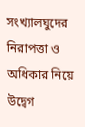সংখ্যালঘুদের নিরাপত্তা ও অধিকার নিয়ে উদ্বেগ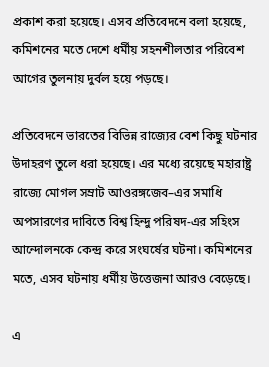প্রকাশ করা হয়েছে। এসব প্রতিবেদনে বলা হয়েছে, কমিশনের মতে দেশে ধর্মীয় সহনশীলতার পরিবেশ আগের তুলনায় দুর্বল হয়ে পড়ছে।

প্রতিবেদনে ভারতের বিভিন্ন রাজ্যের বেশ কিছু ঘটনার উদাহরণ তুলে ধরা হয়েছে। এর মধ্যে রয়েছে মহারাষ্ট্র রাজ্যে মোগল সম্রাট আওরঙ্গজেব–এর সমাধি অপসারণের দাবিতে বিশ্ব হিন্দু পরিষদ-এর সহিংস আন্দোলনকে কেন্দ্র করে সংঘর্ষের ঘটনা। কমিশনের মতে, এসব ঘটনায় ধর্মীয় উত্তেজনা আরও বেড়েছে।

এ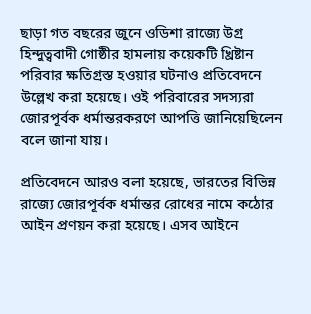ছাড়া গত বছরের জুনে ওডিশা রাজ্যে উগ্র হিন্দুত্ববাদী গোষ্ঠীর হামলায় কয়েকটি খ্রিষ্টান পরিবার ক্ষতিগ্রস্ত হওয়ার ঘটনাও প্রতিবেদনে উল্লেখ করা হয়েছে। ওই পরিবারের সদস্যরা জোরপূর্বক ধর্মান্তরকরণে আপত্তি জানিয়েছিলেন বলে জানা যায়।

প্রতিবেদনে আরও বলা হয়েছে, ভারতের বিভিন্ন রাজ্যে জোরপূর্বক ধর্মান্তর রোধের নামে কঠোর আইন প্রণয়ন করা হয়েছে। এসব আইনে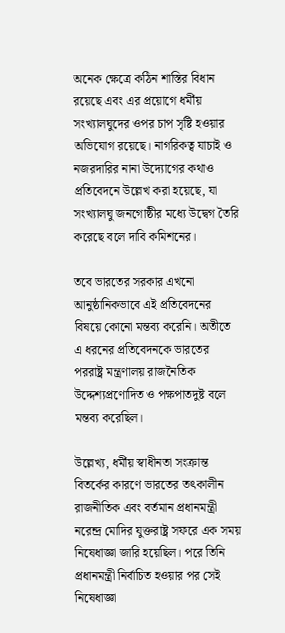অনেক ক্ষেত্রে কঠিন শাস্তির বিধান রয়েছে এবং এর প্রয়োগে ধর্মীয় সংখ্যালঘুদের ওপর চাপ সৃষ্টি হওয়ার অভিযোগ রয়েছে। নাগরিকত্ব যাচাই ও নজরদারির নানা উদ্যোগের কথাও প্রতিবেদনে উল্লেখ করা হয়েছে, যা সংখ্যালঘু জনগোষ্ঠীর মধ্যে উদ্বেগ তৈরি করেছে বলে দাবি কমিশনের।

তবে ভারতের সরকার এখনো আনুষ্ঠানিকভাবে এই প্রতিবেদনের বিষয়ে কোনো মন্তব্য করেনি। অতীতে এ ধরনের প্রতিবেদনকে ভারতের পররাষ্ট্র মন্ত্রণালয় রাজনৈতিক উদ্দেশ্যপ্রণোদিত ও পক্ষপাতদুষ্ট বলে মন্তব্য করেছিল।

উল্লেখ্য, ধর্মীয় স্বাধীনতা সংক্রান্ত বিতর্কের কারণে ভারতের তৎকালীন রাজনীতিক এবং বর্তমান প্রধানমন্ত্রী নরেন্দ্র মোদির যুক্তরাষ্ট্র সফরে এক সময় নিষেধাজ্ঞা জারি হয়েছিল। পরে তিনি প্রধানমন্ত্রী নির্বাচিত হওয়ার পর সেই নিষেধাজ্ঞা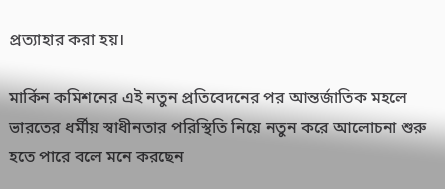প্রত্যাহার করা হয়।

মার্কিন কমিশনের এই নতুন প্রতিবেদনের পর আন্তর্জাতিক মহলে ভারতের ধর্মীয় স্বাধীনতার পরিস্থিতি নিয়ে নতুন করে আলোচনা শুরু হতে পারে বলে মনে করছেন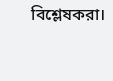বিশ্লেষকরা।